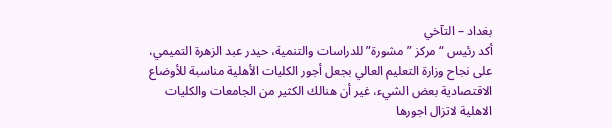بغداد – التآخي
أكد رئيس “مركز ” مشورة” للدراسات والتنمية، حيدر عبد الزهرة التميمي، على نجاح وزارة التعليم العالي بجعل أجور الكليات الأهلية مناسبة للأوضاع الاقتصادية بعض الشيء، غير أن هنالك الكثير من الجامعات والكليات الاهلية لاتزال اجورها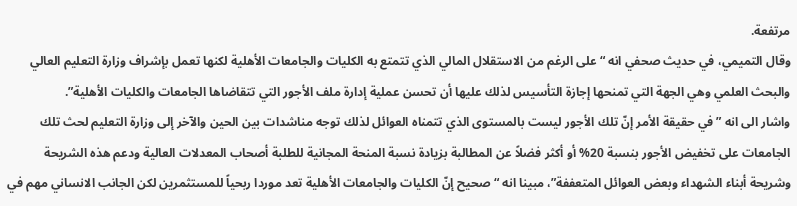مرتفعة.
وقال التميمي، في حديث صحفي انه “على الرغم من الاستقلال المالي الذي تتمتع به الكليات والجامعات الأهلية لكنها تعمل بإشراف وزارة التعليم العالي والبحث العلمي وهي الجهة التي تمنحها إجازة التأسيس لذلك عليها أن تحسن عملية إدارة ملف الأجور التي تتقاضاها الجامعات والكليات الأهلية”.
واشار الى انه ” في حقيقة الأمر إنّ تلك الأجور ليست بالمستوى الذي تتمناه العوائل لذلك توجه مناشدات بين الحين والآخر إلى وزارة التعليم لحث تلك الجامعات على تخفيض الأجور بنسبة 20% أو أكثر فضلاً عن المطالبة بزيادة نسبة المنحة المجانية للطلبة أصحاب المعدلات العالية ودعم هذه الشريحة وشريحة أبناء الشهداء وبعض العوائل المتعففة”، مبينا انه “صحيح إنّ الكليات والجامعات الأهلية تعد موردا ربحياً للمستثمرين لكن الجانب الانساني مهم في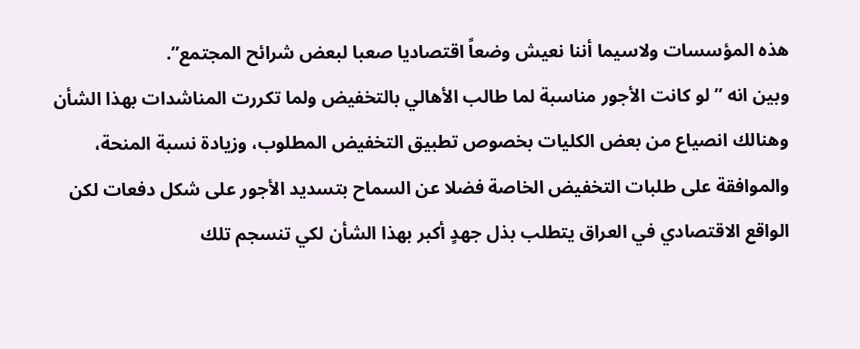هذه المؤسسات ولاسيما أننا نعيش وضعاً اقتصاديا صعبا لبعض شرائح المجتمع”.
وبين انه ” لو كانت الأجور مناسبة لما طالب الأهالي بالتخفيض ولما تكررت المناشدات بهذا الشأن وهنالك انصياع من بعض الكليات بخصوص تطبيق التخفيض المطلوب، وزيادة نسبة المنحة، والموافقة على طلبات التخفيض الخاصة فضلا عن السماح بتسديد الأجور على شكل دفعات لكن الواقع الاقتصادي في العراق يتطلب بذل جهدٍ أكبر بهذا الشأن لكي تنسجم تلك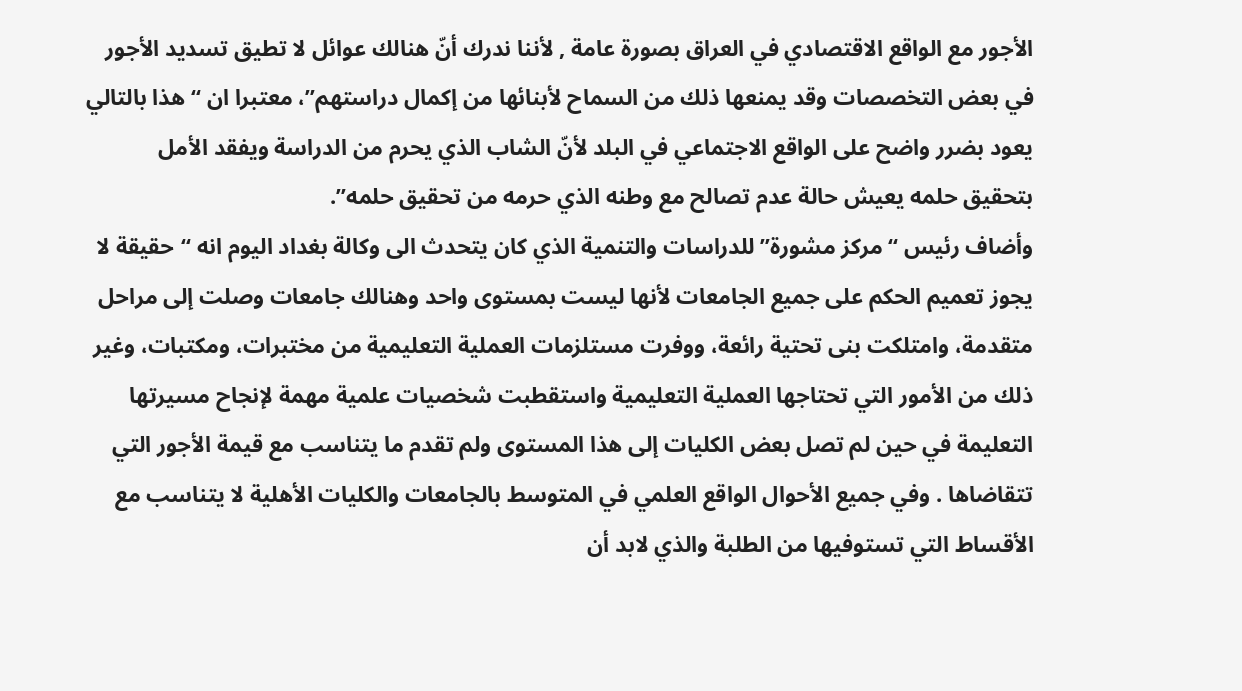الأجور مع الواقع الاقتصادي في العراق بصورة عامة , لأننا ندرك أنّ هنالك عوائل لا تطيق تسديد الأجور في بعض التخصصات وقد يمنعها ذلك من السماح لأبنائها من إكمال دراستهم”، معتبرا ان “هذا بالتالي يعود بضرر واضح على الواقع الاجتماعي في البلد لأنّ الشاب الذي يحرم من الدراسة ويفقد الأمل بتحقيق حلمه يعيش حالة عدم تصالح مع وطنه الذي حرمه من تحقيق حلمه”.
وأضاف رئيس “مركز مشورة” للدراسات والتنمية الذي كان يتحدث الى وكالة بغداد اليوم انه “حقيقة لا يجوز تعميم الحكم على جميع الجامعات لأنها ليست بمستوى واحد وهنالك جامعات وصلت إلى مراحل متقدمة، وامتلكت بنى تحتية رائعة، ووفرت مستلزمات العملية التعليمية من مختبرات، ومكتبات، وغير ذلك من الأمور التي تحتاجها العملية التعليمية واستقطبت شخصيات علمية مهمة لإنجاح مسيرتها التعليمة في حين لم تصل بعض الكليات إلى هذا المستوى ولم تقدم ما يتناسب مع قيمة الأجور التي تتقاضاها . وفي جميع الأحوال الواقع العلمي في المتوسط بالجامعات والكليات الأهلية لا يتناسب مع الأقساط التي تستوفيها من الطلبة والذي لابد أن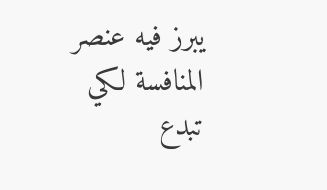يبرز فيه عنصر المنافسة لكي تبدع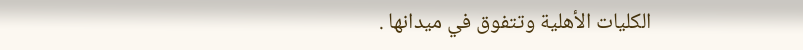الكليات الأهلية وتتفوق في ميدانها .